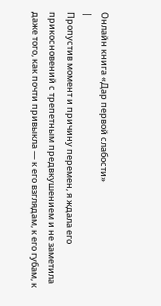Онлайн книга «Дар первой слабости»
|
Пропустив момент и причину перемен, я ждала его прикосновений с трепетным предвкушением и не заметила даже того, как почти привыкла — к его взглядам, к его губам, к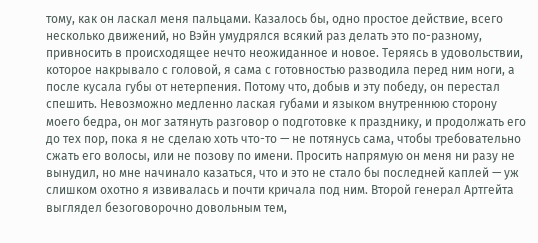тому, как он ласкал меня пальцами. Казалось бы, одно простое действие, всего несколько движений, но Вэйн умудрялся всякий раз делать это по-разному, привносить в происходящее нечто неожиданное и новое. Теряясь в удовольствии, которое накрывало с головой, я сама с готовностью разводила перед ним ноги, а после кусала губы от нетерпения. Потому что, добыв и эту победу, он перестал спешить. Невозможно медленно лаская губами и языком внутреннюю сторону моего бедра, он мог затянуть разговор о подготовке к празднику, и продолжать его до тех пор, пока я не сделаю хоть что-то — не потянусь сама, чтобы требовательно сжать его волосы, или не позову по имени. Просить напрямую он меня ни разу не вынудил, но мне начинало казаться, что и это не стало бы последней каплей — уж слишком охотно я извивалась и почти кричала под ним. Второй генерал Артгейта выглядел безоговорочно довольным тем,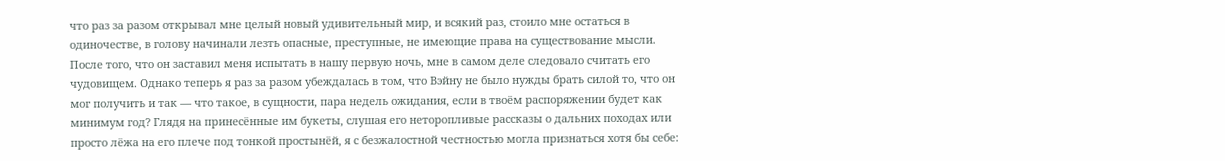что раз за разом открывал мне целый новый удивительный мир, и всякий раз, стоило мне остаться в одиночестве, в голову начинали лезть опасные, преступные, не имеющие права на существование мысли. После того, что он заставил меня испытать в нашу первую ночь, мне в самом деле следовало считать его чудовищем. Однако теперь я раз за разом убеждалась в том, что Вэйну не было нужды брать силой то, что он мог получить и так — что такое, в сущности, пара недель ожидания, если в твоём распоряжении будет как минимум год? Глядя на принесённые им букеты, слушая его неторопливые рассказы о дальних походах или просто лёжа на его плече под тонкой простынёй, я с безжалостной честностью могла признаться хотя бы себе: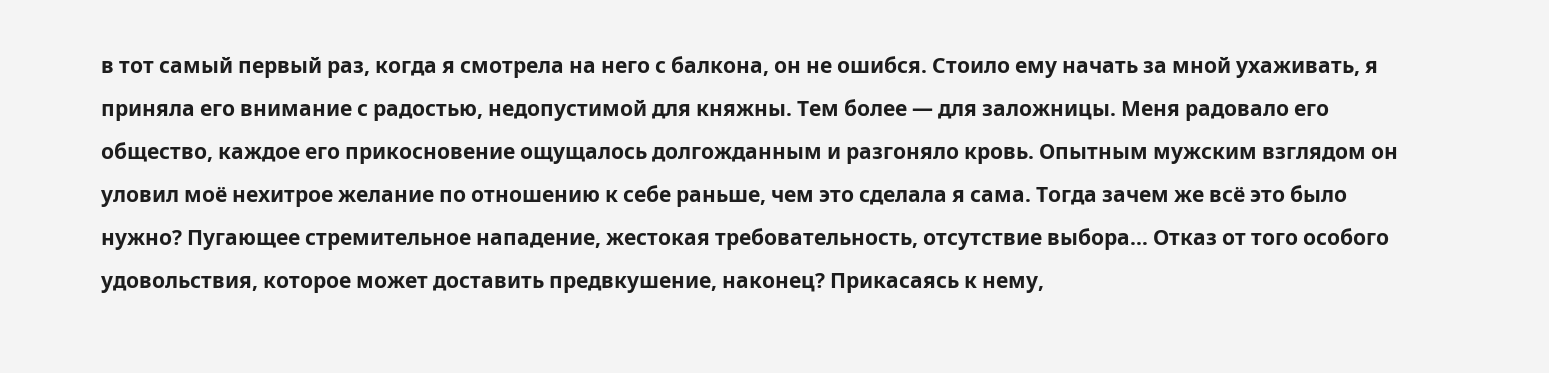в тот самый первый раз, когда я смотрела на него с балкона, он не ошибся. Стоило ему начать за мной ухаживать, я приняла его внимание с радостью, недопустимой для княжны. Тем более — для заложницы. Меня радовало его общество, каждое его прикосновение ощущалось долгожданным и разгоняло кровь. Опытным мужским взглядом он уловил моё нехитрое желание по отношению к себе раньше, чем это сделала я сама. Тогда зачем же всё это было нужно? Пугающее стремительное нападение, жестокая требовательность, отсутствие выбора… Отказ от того особого удовольствия, которое может доставить предвкушение, наконец? Прикасаясь к нему,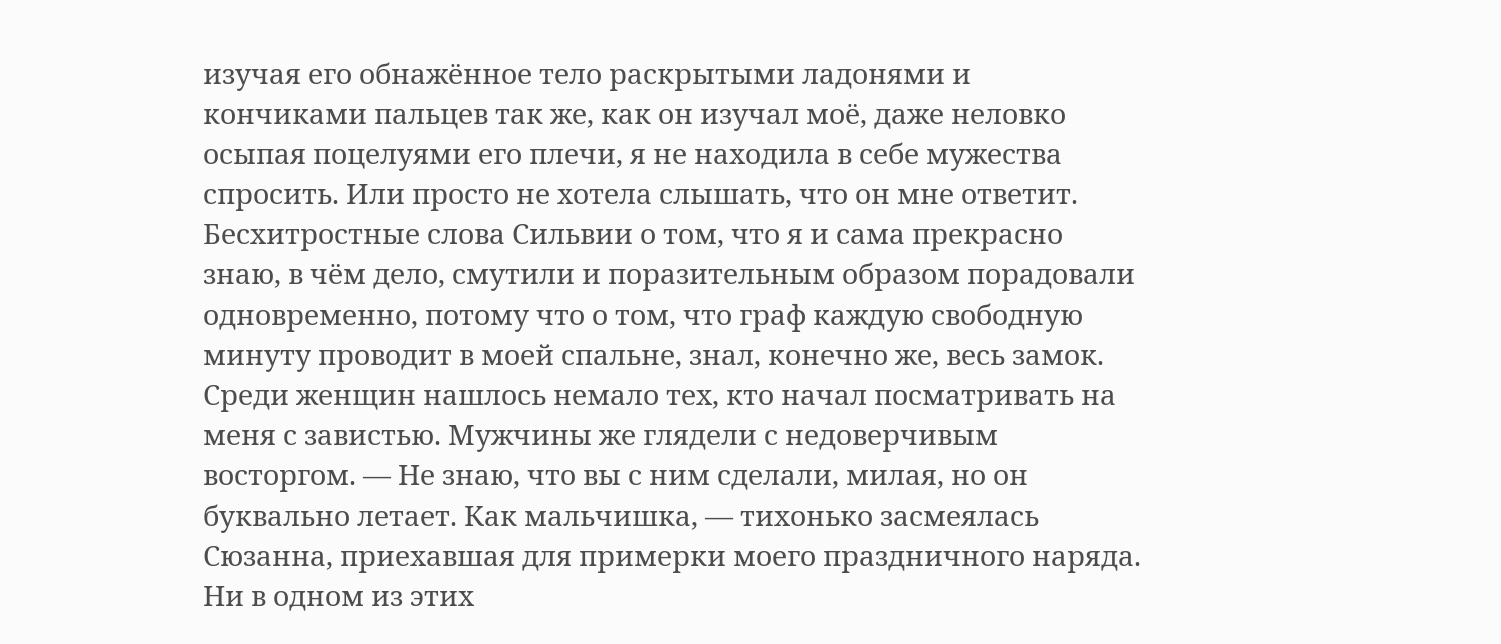изучая его обнажённое тело раскрытыми ладонями и кончиками пальцев так же, как он изучал моё, даже неловко осыпая поцелуями его плечи, я не находила в себе мужества спросить. Или просто не хотела слышать, что он мне ответит. Бесхитростные слова Сильвии о том, что я и сама прекрасно знаю, в чём дело, смутили и поразительным образом порадовали одновременно, потому что о том, что граф каждую свободную минуту проводит в моей спальне, знал, конечно же, весь замок. Среди женщин нашлось немало тех, кто начал посматривать на меня с завистью. Мужчины же глядели с недоверчивым восторгом. — Не знаю, что вы с ним сделали, милая, но он буквально летает. Как мальчишка, — тихонько засмеялась Сюзанна, приехавшая для примерки моего праздничного наряда. Ни в одном из этих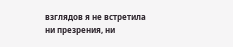взглядов я не встретила ни презрения, ни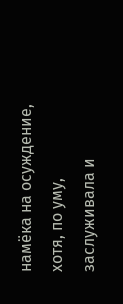намёка на осуждение, хотя, по уму, заслуживала и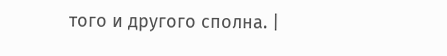того и другого сполна. |